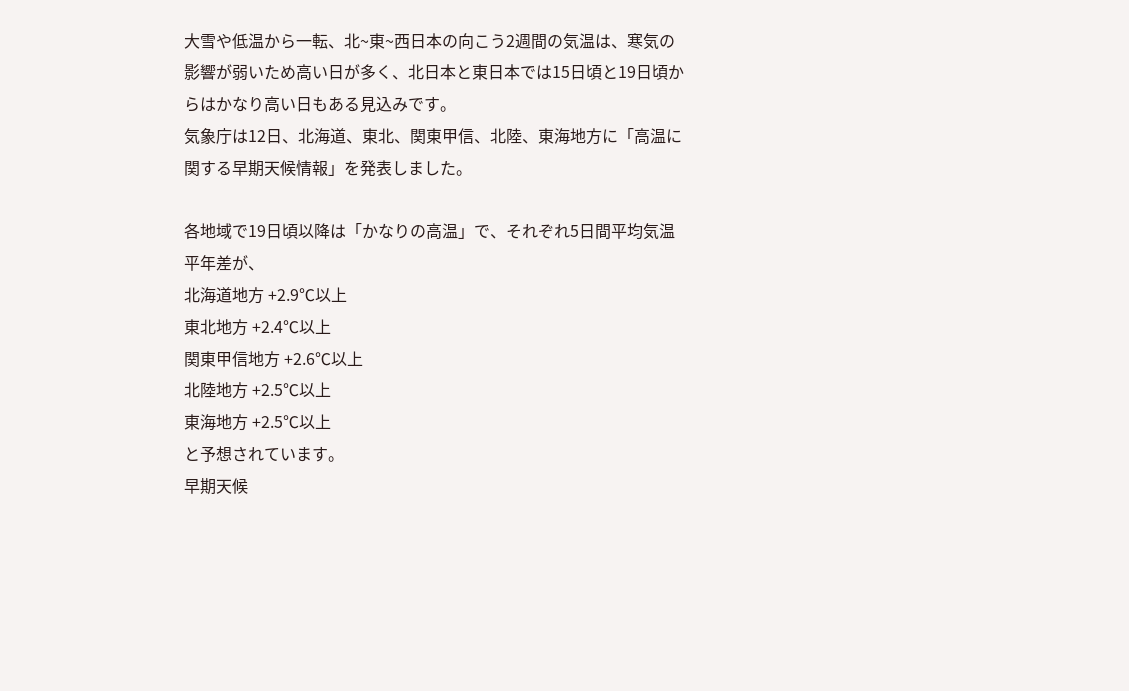大雪や低温から一転、北~東~西日本の向こう2週間の気温は、寒気の影響が弱いため高い日が多く、北日本と東日本では15日頃と19日頃からはかなり高い日もある見込みです。
気象庁は12日、北海道、東北、関東甲信、北陸、東海地方に「高温に関する早期天候情報」を発表しました。

各地域で19日頃以降は「かなりの高温」で、それぞれ5日間平均気温平年差が、
北海道地方 +2.9℃以上
東北地方 +2.4℃以上
関東甲信地方 +2.6℃以上
北陸地方 +2.5℃以上
東海地方 +2.5℃以上
と予想されています。
早期天候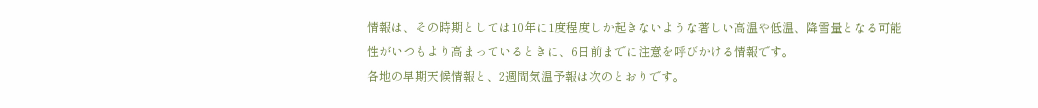情報は、その時期としては10年に1度程度しか起きないような著しい高温や低温、降雪量となる可能性がいつもより高まっているときに、6日前までに注意を呼びかける情報です。
各地の早期天候情報と、2週間気温予報は次のとおりです。